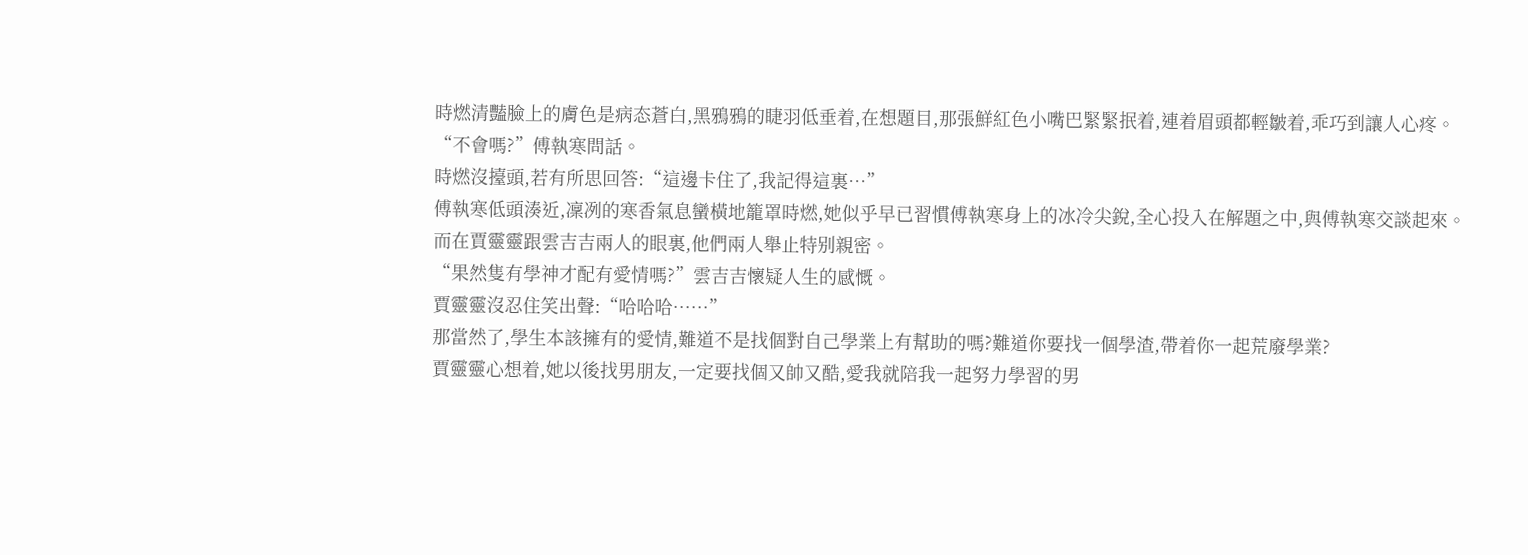時燃清豔臉上的膚色是病态蒼白,黑鴉鴉的睫羽低垂着,在想題目,那張鮮紅色小嘴巴緊緊抿着,連着眉頭都輕皺着,乖巧到讓人心疼。
“不會嗎?”傅執寒問話。
時燃沒擡頭,若有所思回答:“這邊卡住了,我記得這裏…”
傅執寒低頭湊近,凜冽的寒香氣息蠻橫地籠罩時燃,她似乎早已習慣傅執寒身上的冰冷尖銳,全心投入在解題之中,與傅執寒交談起來。
而在賈靈靈跟雲吉吉兩人的眼裏,他們兩人舉止特别親密。
“果然隻有學神才配有愛情嗎?”雲吉吉懷疑人生的感慨。
賈靈靈沒忍住笑出聲:“哈哈哈……”
那當然了,學生本該擁有的愛情,難道不是找個對自己學業上有幫助的嗎?難道你要找一個學渣,帶着你一起荒廢學業?
賈靈靈心想着,她以後找男朋友,一定要找個又帥又酷,愛我就陪我一起努力學習的男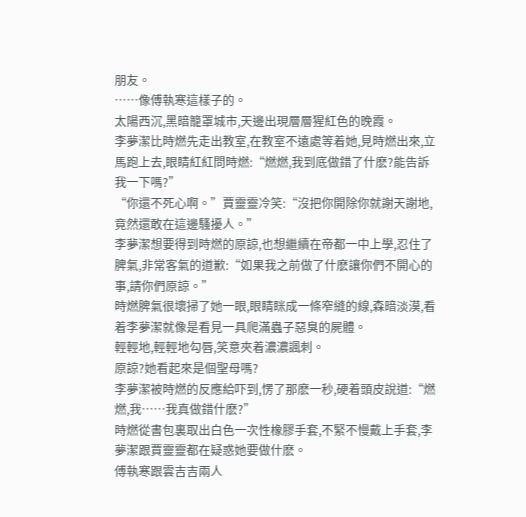朋友。
……像傅執寒這樣子的。
太陽西沉,黑暗籠罩城市,天邊出現層層猩紅色的晚霞。
李夢潔比時燃先走出教室,在教室不遠處等着她,見時燃出來,立馬跑上去,眼睛紅紅問時燃:“燃燃,我到底做錯了什麽?能告訴我一下嗎?”
“你還不死心啊。”賈靈靈冷笑:“沒把你開除你就謝天謝地,竟然還敢在這邊騷擾人。”
李夢潔想要得到時燃的原諒,也想繼續在帝都一中上學,忍住了脾氣,非常客氣的道歉:“如果我之前做了什麽讓你們不開心的事,請你們原諒。”
時燃脾氣很壞掃了她一眼,眼睛眯成一條窄縫的線,森暗淡漠,看着李夢潔就像是看見一具爬滿蟲子惡臭的屍體。
輕輕地,輕輕地勾唇,笑意夾着濃濃諷刺。
原諒?她看起來是個聖母嗎?
李夢潔被時燃的反應給吓到,愣了那麽一秒,硬着頭皮說道:“燃燃,我……我真做錯什麽?”
時燃從書包裏取出白色一次性橡膠手套,不緊不慢戴上手套,李夢潔跟賈靈靈都在疑惑她要做什麽。
傅執寒跟雲吉吉兩人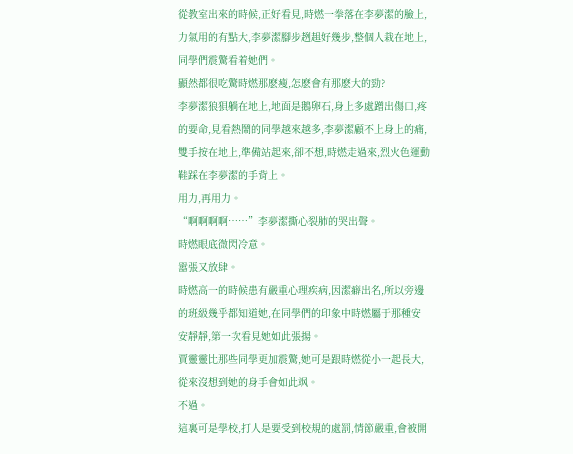從教室出來的時候,正好看見,時燃一拳落在李夢潔的臉上,力氣用的有點大,李夢潔腳步趔趄好幾步,整個人栽在地上,同學們震驚看着她們。
顯然都很吃驚時燃那麽瘦,怎麽會有那麽大的勁?
李夢潔狼狽躺在地上,地面是鵝卵石,身上多處蹭出傷口,疼的要命,見看熱鬧的同學越來越多,李夢潔顧不上身上的痛,雙手按在地上,準備站起來,卻不想,時燃走過來,烈火色運動鞋踩在李夢潔的手背上。
用力,再用力。
“啊啊啊啊……”李夢潔撕心裂肺的哭出聲。
時燃眼底微閃冷意。
嚣張又放肆。
時燃高一的時候患有嚴重心理疾病,因潔癖出名,所以旁邊的班級幾乎都知道她,在同學們的印象中時燃屬于那種安安靜靜,第一次看見她如此張揚。
賈靈靈比那些同學更加震驚,她可是跟時燃從小一起長大,從來沒想到她的身手會如此飒。
不過。
這裏可是學校,打人是要受到校規的處罰,情節嚴重,會被開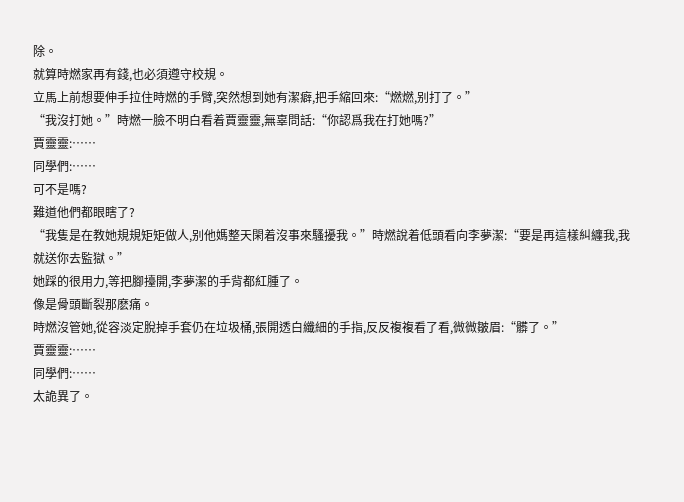除。
就算時燃家再有錢,也必須遵守校規。
立馬上前想要伸手拉住時燃的手臂,突然想到她有潔癖,把手縮回來:“燃燃,别打了。”
“我沒打她。”時燃一臉不明白看着賈靈靈,無辜問話:“你認爲我在打她嗎?”
賈靈靈:……
同學們:……
可不是嗎?
難道他們都眼瞎了?
“我隻是在教她規規矩矩做人,别他媽整天閑着沒事來騷擾我。”時燃說着低頭看向李夢潔:“要是再這樣糾纏我,我就送你去監獄。”
她踩的很用力,等把腳擡開,李夢潔的手背都紅腫了。
像是骨頭斷裂那麽痛。
時燃沒管她,從容淡定脫掉手套仍在垃圾桶,張開透白纖細的手指,反反複複看了看,微微皺眉:“髒了。”
賈靈靈:……
同學們:……
太詭異了。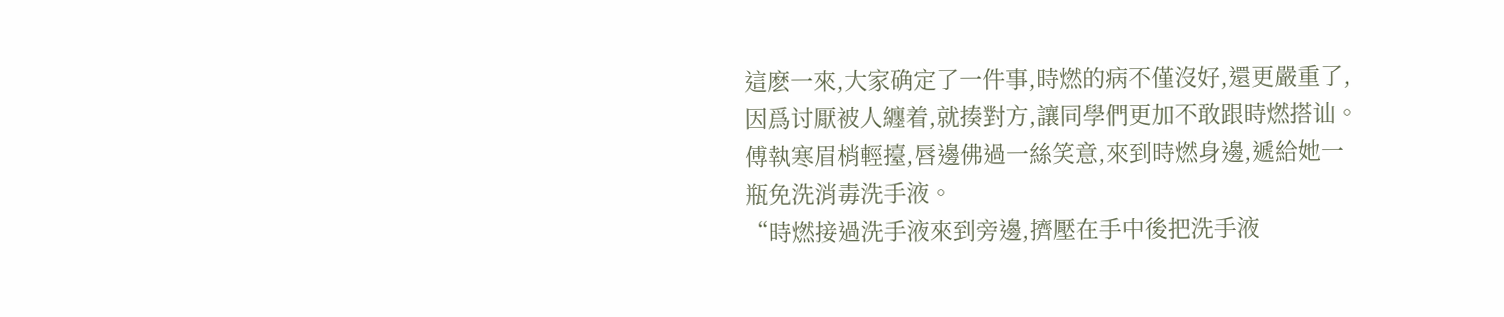這麽一來,大家确定了一件事,時燃的病不僅沒好,還更嚴重了,因爲讨厭被人纏着,就揍對方,讓同學們更加不敢跟時燃搭讪。
傅執寒眉梢輕擡,唇邊佛過一絲笑意,來到時燃身邊,遞給她一瓶免洗消毒洗手液。
“時燃接過洗手液來到旁邊,擠壓在手中後把洗手液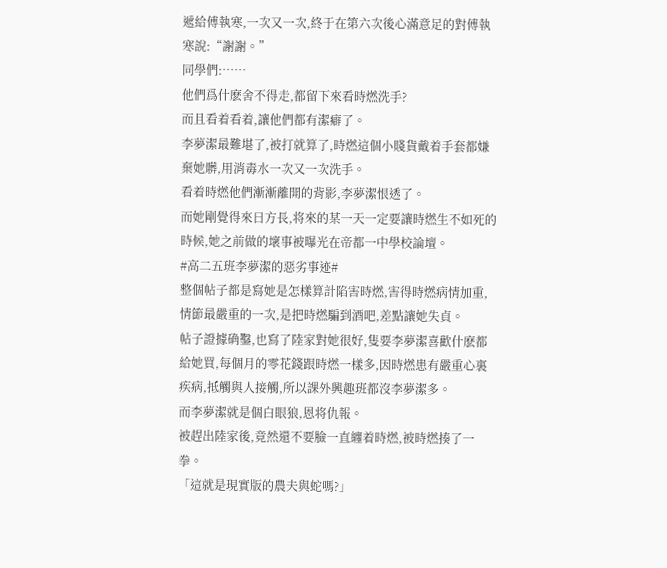遞給傅執寒,一次又一次,終于在第六次後心滿意足的對傅執寒說:“謝謝。”
同學們:……
他們爲什麽舍不得走,都留下來看時燃洗手?
而且看着看着,讓他們都有潔癖了。
李夢潔最難堪了,被打就算了,時燃這個小賤貨戴着手套都嫌棄她髒,用消毒水一次又一次洗手。
看着時燃他們漸漸離開的背影,李夢潔恨透了。
而她剛覺得來日方長,将來的某一天一定要讓時燃生不如死的時候,她之前做的壞事被曝光在帝都一中學校論壇。
#高二五班李夢潔的惡劣事迹#
整個帖子都是寫她是怎樣算計陷害時燃,害得時燃病情加重,情節最嚴重的一次,是把時燃騙到酒吧,差點讓她失貞。
帖子證據确鑿,也寫了陸家對她很好,隻要李夢潔喜歡什麽都給她買,每個月的零花錢跟時燃一樣多,因時燃患有嚴重心裏疾病,抵觸與人接觸,所以課外興趣班都沒李夢潔多。
而李夢潔就是個白眼狼,恩将仇報。
被趕出陸家後,竟然還不要臉一直纏着時燃,被時燃揍了一拳。
「這就是現實版的農夫與蛇嗎?」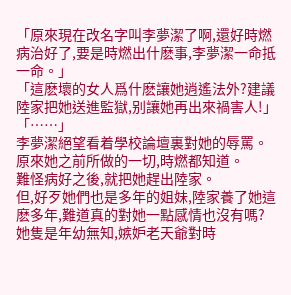「原來現在改名字叫李夢潔了啊,還好時燃病治好了,要是時燃出什麽事,李夢潔一命抵一命。」
「這麽壞的女人爲什麽讓她逍遙法外?建議陸家把她送進監獄,别讓她再出來禍害人!」
「……」
李夢潔絕望看着學校論壇裏對她的辱罵。
原來她之前所做的一切,時燃都知道。
難怪病好之後,就把她趕出陸家。
但,好歹她們也是多年的姐妹,陸家養了她這麽多年,難道真的對她一點感情也沒有嗎?
她隻是年幼無知,嫉妒老天爺對時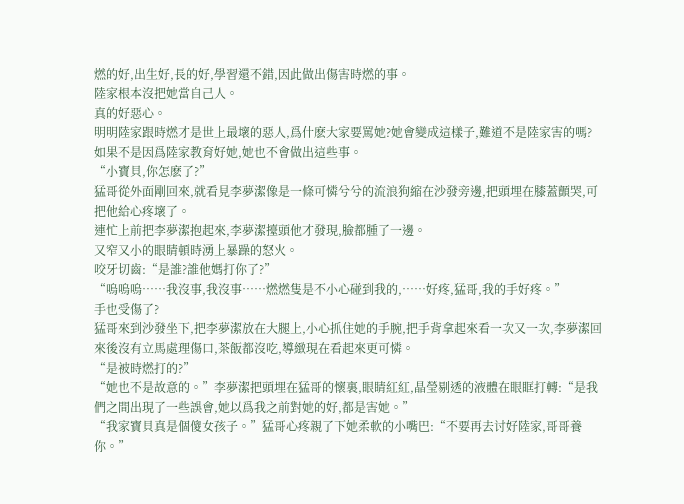燃的好,出生好,長的好,學習還不錯,因此做出傷害時燃的事。
陸家根本沒把她當自己人。
真的好惡心。
明明陸家跟時燃才是世上最壞的惡人,爲什麽大家要罵她?她會變成這樣子,難道不是陸家害的嗎?如果不是因爲陸家教育好她,她也不會做出這些事。
“小寶貝,你怎麽了?”
猛哥從外面剛回來,就看見李夢潔像是一條可憐兮兮的流浪狗縮在沙發旁邊,把頭埋在膝蓋顫哭,可把他給心疼壞了。
連忙上前把李夢潔抱起來,李夢潔擡頭他才發現,臉都腫了一邊。
又窄又小的眼睛頓時湧上暴躁的怒火。
咬牙切齒:“是誰?誰他媽打你了?”
“嗚嗚嗚……我沒事,我沒事……燃燃隻是不小心碰到我的,……好疼,猛哥,我的手好疼。”
手也受傷了?
猛哥來到沙發坐下,把李夢潔放在大腿上,小心抓住她的手腕,把手背拿起來看一次又一次,李夢潔回來後沒有立馬處理傷口,茶飯都沒吃,導緻現在看起來更可憐。
“是被時燃打的?”
“她也不是故意的。”李夢潔把頭埋在猛哥的懷裏,眼睛紅紅,晶瑩剔透的液體在眼眶打轉:“是我們之間出現了一些誤會,她以爲我之前對她的好,都是害她。”
“我家寶貝真是個傻女孩子。”猛哥心疼親了下她柔軟的小嘴巴:“不要再去讨好陸家,哥哥養你。”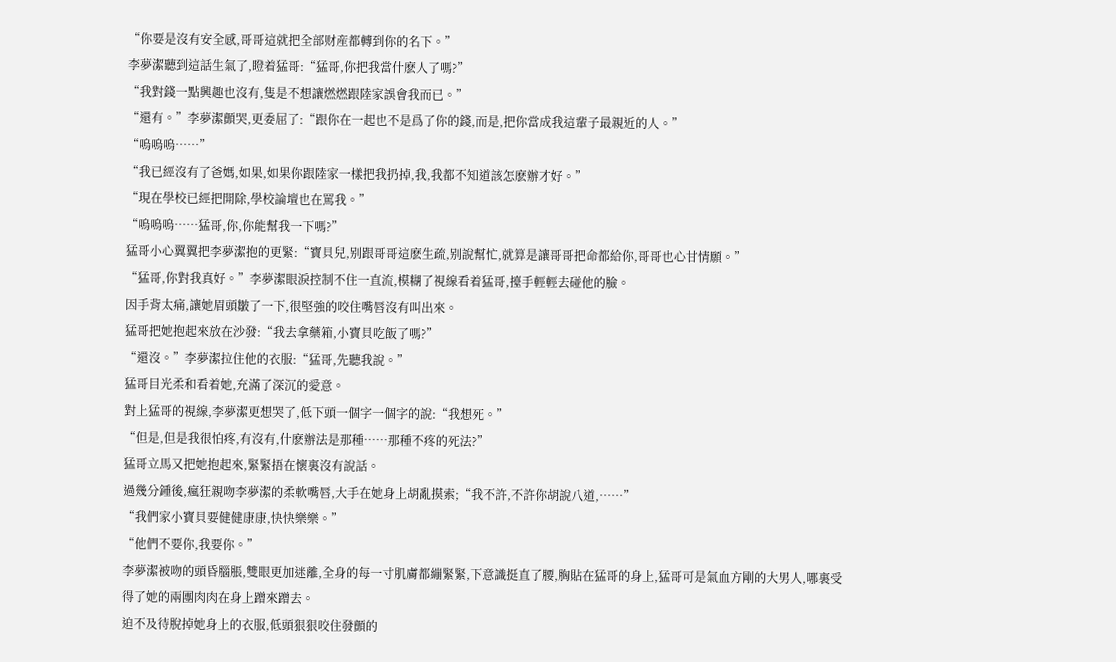“你要是沒有安全感,哥哥這就把全部财産都轉到你的名下。”
李夢潔聽到這話生氣了,瞪着猛哥:“猛哥,你把我當什麽人了嗎?”
“我對錢一點興趣也沒有,隻是不想讓燃燃跟陸家誤會我而已。”
“還有。”李夢潔顫哭,更委屈了:“跟你在一起也不是爲了你的錢,而是,把你當成我這輩子最親近的人。”
“嗚嗚嗚……”
“我已經沒有了爸媽,如果,如果你跟陸家一樣把我扔掉,我,我都不知道該怎麽辦才好。”
“現在學校已經把開除,學校論壇也在罵我。”
“嗚嗚嗚……猛哥,你,你能幫我一下嗎?”
猛哥小心翼翼把李夢潔抱的更緊:“寶貝兒,别跟哥哥這麽生疏,别說幫忙,就算是讓哥哥把命都給你,哥哥也心甘情願。”
“猛哥,你對我真好。”李夢潔眼淚控制不住一直流,模糊了視線看着猛哥,擡手輕輕去碰他的臉。
因手背太痛,讓她眉頭皺了一下,很堅強的咬住嘴唇沒有叫出來。
猛哥把她抱起來放在沙發:“我去拿藥箱,小寶貝吃飯了嗎?”
“還沒。”李夢潔拉住他的衣服:“猛哥,先聽我說。”
猛哥目光柔和看着她,充滿了深沉的愛意。
對上猛哥的視線,李夢潔更想哭了,低下頭一個字一個字的說:“我想死。”
“但是,但是我很怕疼,有沒有,什麽辦法是那種……那種不疼的死法?”
猛哥立馬又把她抱起來,緊緊捂在懷裏沒有說話。
過幾分鍾後,瘋狂親吻李夢潔的柔軟嘴唇,大手在她身上胡亂摸索;“我不許,不許你胡說八道,……”
“我們家小寶貝要健健康康,快快樂樂。”
“他們不要你,我要你。”
李夢潔被吻的頭昏腦脹,雙眼更加迷離,全身的每一寸肌膚都繃緊緊,下意識挺直了腰,胸貼在猛哥的身上,猛哥可是氣血方剛的大男人,哪裏受得了她的兩團肉肉在身上蹭來蹭去。
迫不及待脫掉她身上的衣服,低頭狠狠咬住發顫的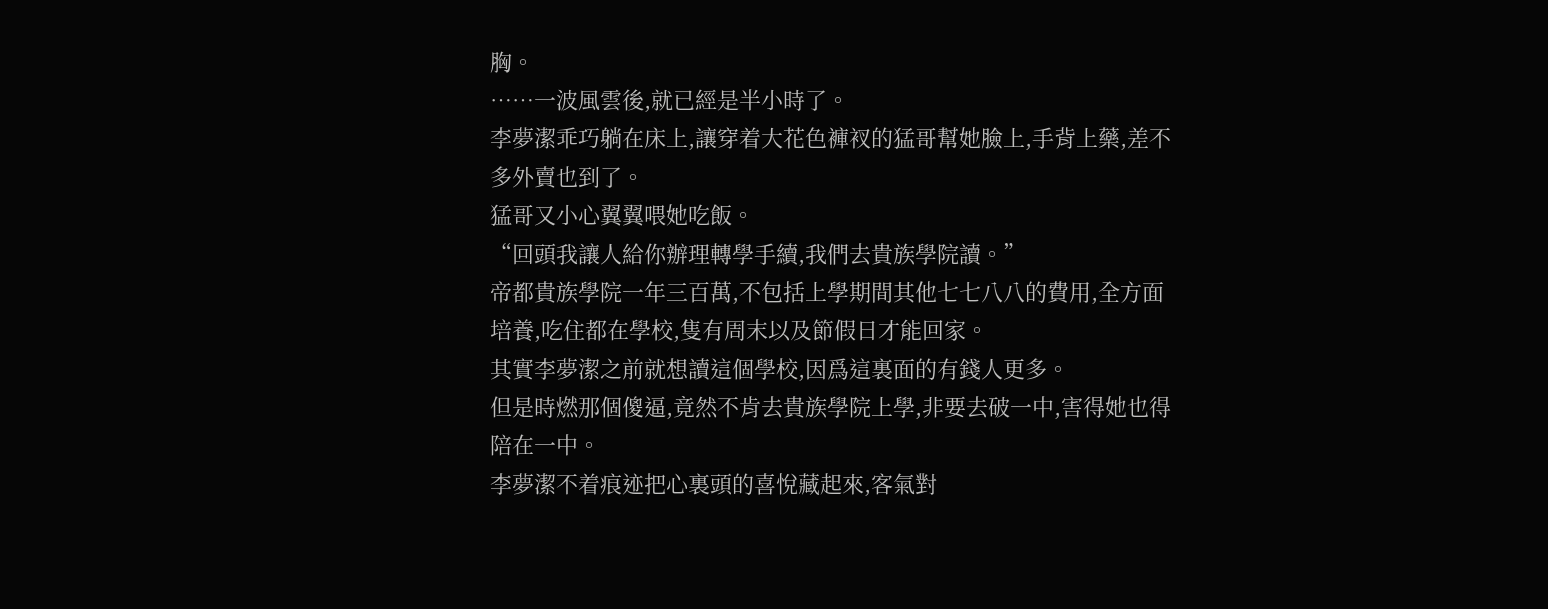胸。
……一波風雲後,就已經是半小時了。
李夢潔乖巧躺在床上,讓穿着大花色褲衩的猛哥幫她臉上,手背上藥,差不多外賣也到了。
猛哥又小心翼翼喂她吃飯。
“回頭我讓人給你辦理轉學手續,我們去貴族學院讀。”
帝都貴族學院一年三百萬,不包括上學期間其他七七八八的費用,全方面培養,吃住都在學校,隻有周末以及節假日才能回家。
其實李夢潔之前就想讀這個學校,因爲這裏面的有錢人更多。
但是時燃那個傻逼,竟然不肯去貴族學院上學,非要去破一中,害得她也得陪在一中。
李夢潔不着痕迹把心裏頭的喜悅藏起來,客氣對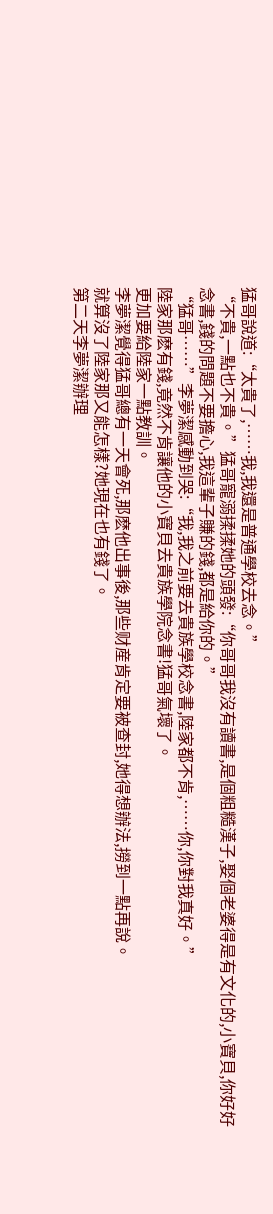猛哥說道:“太貴了,……我,我還是普通學校去念。”
“不貴,一點也不貴。”猛哥寵溺揉揉她的頭發:“你哥哥我沒有讀書,是個粗糙漢子,娶個老婆得是有文化的,小寶貝,你好好念書,錢的問題不要擔心,我這輩子賺的錢,都是給你的。”
“猛哥……”李夢潔感動到哭:“我,我之前要去貴族學校念書,陸家都不肯,……你,你對我真好。”
陸家那麽有錢,竟然不肯讓他的小寶貝去貴族學院念書!猛哥氣壞了。
更加要給陸家一點教訓。
李夢潔覺得猛哥總有一天會死,那麽他出事後,那些财産肯定要被查封,她得想辦法,撈到一點再說。
就算沒了陸家那又能怎樣?她現在也有錢了。
第二天李夢潔辦理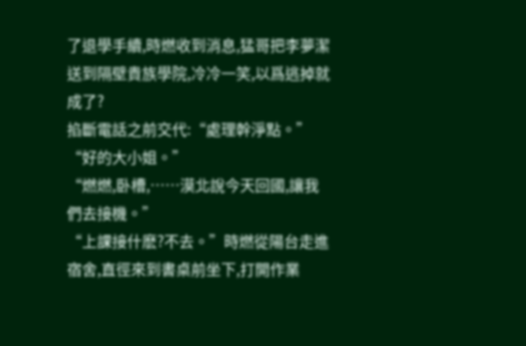了退學手續,時燃收到消息,猛哥把李夢潔送到隔壁貴族學院,冷冷一笑,以爲逃掉就成了?
掐斷電話之前交代:“處理幹淨點。”
“好的大小姐。”
“燃燃,卧槽,……漠北說今天回國,讓我們去接機。”
“上課接什麽?不去。”時燃從陽台走進宿舍,直徑來到書桌前坐下,打開作業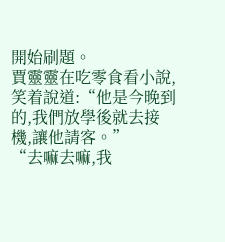開始刷題。
賈靈靈在吃零食看小說,笑着說道:“他是今晚到的,我們放學後就去接機,讓他請客。”
“去嘛去嘛,我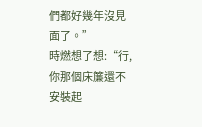們都好幾年沒見面了。”
時燃想了想:“行,你那個床簾還不安裝起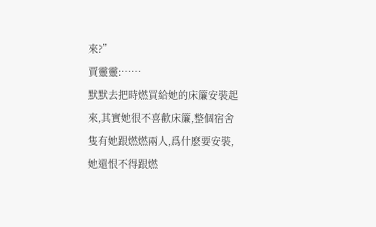來?”
賈靈靈:……
默默去把時燃買給她的床簾安裝起來,其實她很不喜歡床簾,整個宿舍隻有她跟燃燃兩人,爲什麽要安裝,她還恨不得跟燃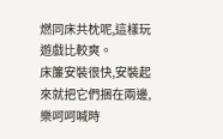燃同床共枕呢,這樣玩遊戲比較爽。
床簾安裝很快,安裝起來就把它們捆在兩邊,樂呵呵喊時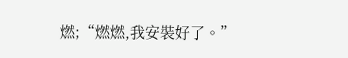燃;“燃燃,我安裝好了。”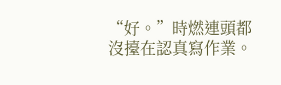“好。”時燃連頭都沒擡在認真寫作業。